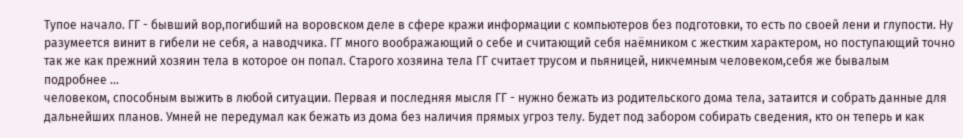Тупое начало. ГГ - бывший вор,погибший на воровском деле в сфере кражи информации с компьютеров без подготовки, то есть по своей лени и глупости. Ну разумеется винит в гибели не себя, а наводчика. ГГ много воображающий о себе и считающий себя наёмником с жестким характером, но поступающий точно так же как прежний хозяин тела в которое он попал. Старого хозяина тела ГГ считает трусом и пьяницей, никчемным человеком,себя же бывалым
подробнее ...
человеком, способным выжить в любой ситуации. Первая и последняя мысля ГГ - нужно бежать из родительского дома тела, затаится и собрать данные для дальнейших планов. Умней не передумал как бежать из дома без наличия прямых угроз телу. Будет под забором собирать сведения, кто он теперь и как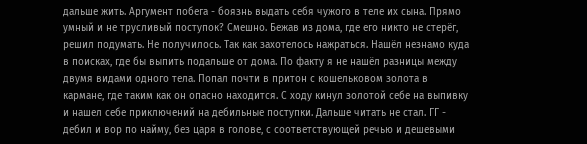дальше жить. Аргумент побега - боязнь выдать себя чужого в теле их сына. Прямо умный и не трусливый поступок? Смешно. Бежав из дома, где его никто не стерёг, решил подумать. Не получилось. Так как захотелось нажраться. Нашёл незнамо куда в поисках, где бы выпить подальше от дома. По факту я не нашёл разницы между двумя видами одного тела. Попал почти в притон с кошельковом золота в кармане, где таким как он опасно находится. С ходу кинул золотой себе на выпивку и нашел себе приключений на дебильные поступки. Дальше читать не стал. ГГ - дебил и вор по найму, без царя в голове, с соответствующей речью и дешевыми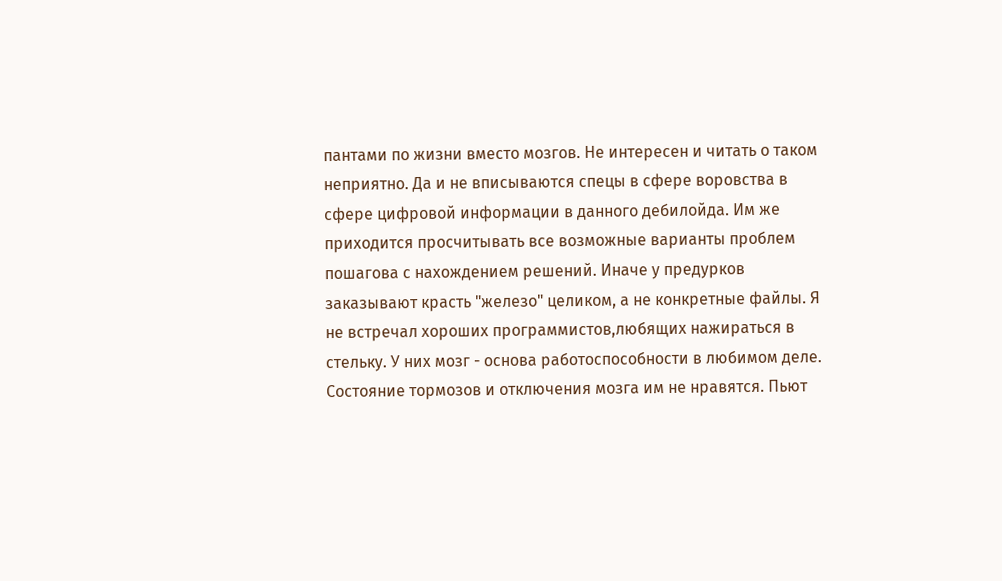пантами по жизни вместо мозгов. Не интересен и читать о таком неприятно. Да и не вписываются спецы в сфере воровства в сфере цифровой информации в данного дебилойда. Им же приходится просчитывать все возможные варианты проблем пошагова с нахождением решений. Иначе у предурков заказывают красть "железо" целиком, а не конкретные файлы. Я не встречал хороших программистов,любящих нажираться в стельку. У них мозг - основа работоспособности в любимом деле. Состояние тормозов и отключения мозга им не нравятся. Пьют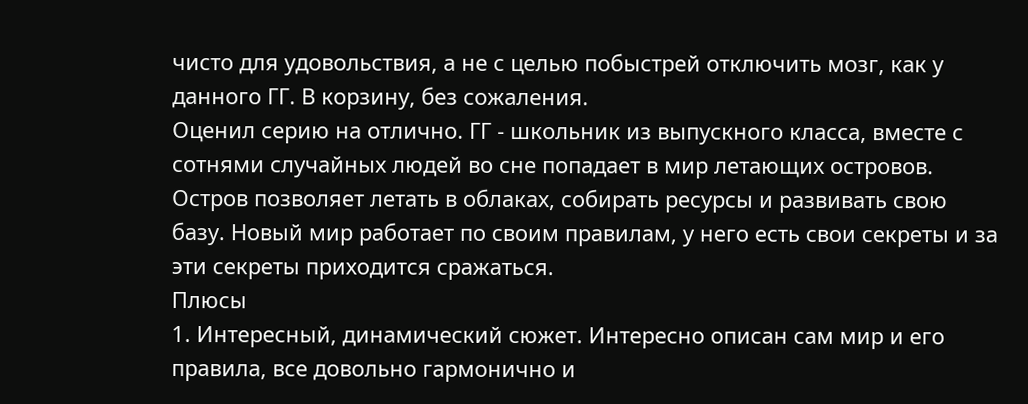чисто для удовольствия, а не с целью побыстрей отключить мозг, как у данного ГГ. В корзину, без сожаления.
Оценил серию на отлично. ГГ - школьник из выпускного класса, вместе с сотнями случайных людей во сне попадает в мир летающих островов. Остров позволяет летать в облаках, собирать ресурсы и развивать свою базу. Новый мир работает по своим правилам, у него есть свои секреты и за эти секреты приходится сражаться.
Плюсы
1. Интересный, динамический сюжет. Интересно описан сам мир и его правила, все довольно гармонично и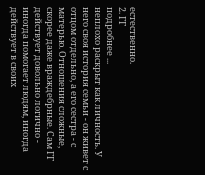естественно.
2. ГГ
подробнее ...
неплохо раскрыт как личность. У него своя история семьи - он живет с отцом отдельно, а его сестра - с матерью. Отношения сложные, скорее даже враждебрные. Сам ГГ действует довольно логично - иногда помогает людям, иногда действует в своих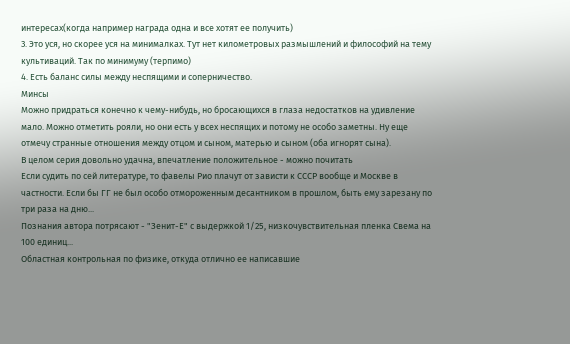интересах(когда например награда одна и все хотят ее получить)
3. Это уся, но скорее уся на минималках. Тут нет километровых размышлений и философий на тему культиваций. Так по минимуму (терпимо)
4. Есть баланс силы между неспящими и соперничество.
Минсы
Можно придраться конечно к чему-нибудь, но бросающихся в глаза недостатков на удивление мало. Можно отметить рояли, но они есть у всех неспящих и потому не особо заметны. Ну еще отмечу странные отношения между отцом и сыном, матерью и сыном (оба игнорят сына).
В целом серия довольно удачна, впечатление положительное - можно почитать
Если судить по сей литературе, то фавелы Рио плачут от зависти к СССР вообще и Москве в частности. Если бы ГГ не был особо отмороженным десантником в прошлом, быть ему зарезану по три раза на дню...
Познания автора потрясают - "Зенит-Е" с выдержкой 1/25, низкочувствительная пленка Свема на 100 единиц...
Областная контрольная по физике, откуда отлично ее написавшие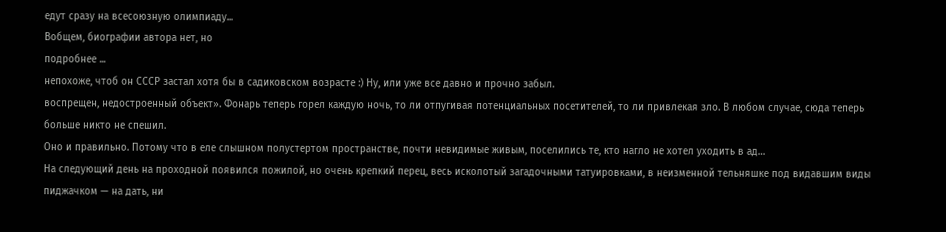едут сразу на всесоюзную олимпиаду...
Вобщем, биографии автора нет, но
подробнее ...
непохоже, чтоб он СССР застал хотя бы в садиковском возрасте :) Ну, или уже все давно и прочно забыл.
воспрещен, недостроенный объект». Фонарь теперь горел каждую ночь, то ли отпугивая потенциальных посетителей, то ли привлекая зло. В любом случае, сюда теперь больше никто не спешил.
Оно и правильно. Потому что в еле слышном полустертом пространстве, почти невидимые живым, поселились те, кто нагло не хотел уходить в ад…
На следующий день на проходной появился пожилой, но очень крепкий перец, весь исколотый загадочными татуировками, в неизменной тельняшке под видавшим виды пиджачком — на дать, ни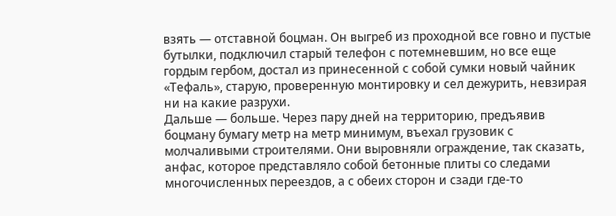взять — отставной боцман. Он выгреб из проходной все говно и пустые бутылки, подключил старый телефон с потемневшим, но все еще гордым гербом, достал из принесенной с собой сумки новый чайник «Тефаль», старую, проверенную монтировку и сел дежурить, невзирая ни на какие разрухи.
Дальше — больше. Через пару дней на территорию, предъявив боцману бумагу метр на метр минимум, въехал грузовик с молчаливыми строителями. Они выровняли ограждение, так сказать, анфас, которое представляло собой бетонные плиты со следами многочисленных переездов, а с обеих сторон и сзади где-то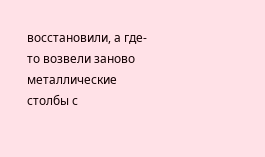восстановили, а где-то возвели заново металлические столбы с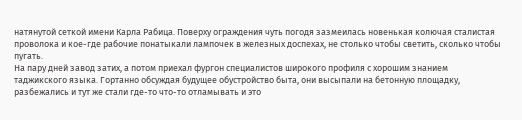натянутой сеткой имени Карла Рабица. Поверху ограждения чуть погодя зазмеилась новенькая колючая сталистая проволока и кое-где рабочие понатыкали лампочек в железных доспехах, не столько чтобы светить, сколько чтобы пугать.
На пару дней завод затих, а потом приехал фургон специалистов широкого профиля с хорошим знанием таджикского языка. Гортанно обсуждая будущее обустройство быта, они высыпали на бетонную площадку, разбежались и тут же стали где-то что-то отламывать и это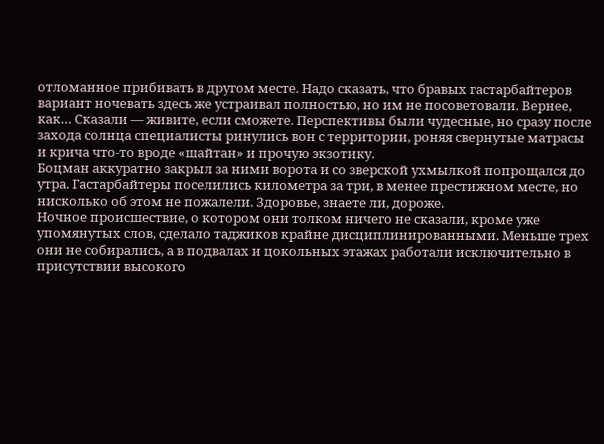отломанное прибивать в другом месте. Надо сказать, что бравых гастарбайтеров вариант ночевать здесь же устраивал полностью, но им не посоветовали. Вернее, как… Сказали — живите, если сможете. Перспективы были чудесные, но сразу после захода солнца специалисты ринулись вон с территории, роняя свернутые матрасы и крича что-то вроде «шайтан» и прочую экзотику.
Боцман аккуратно закрыл за ними ворота и со зверской ухмылкой попрощался до утра. Гастарбайтеры поселились километра за три, в менее престижном месте, но нисколько об этом не пожалели. Здоровье, знаете ли, дороже.
Ночное происшествие, о котором они толком ничего не сказали, кроме уже упомянутых слов, сделало таджиков крайне дисциплинированными. Меньше трех они не собирались, а в подвалах и цокольных этажах работали исключительно в присутствии высокого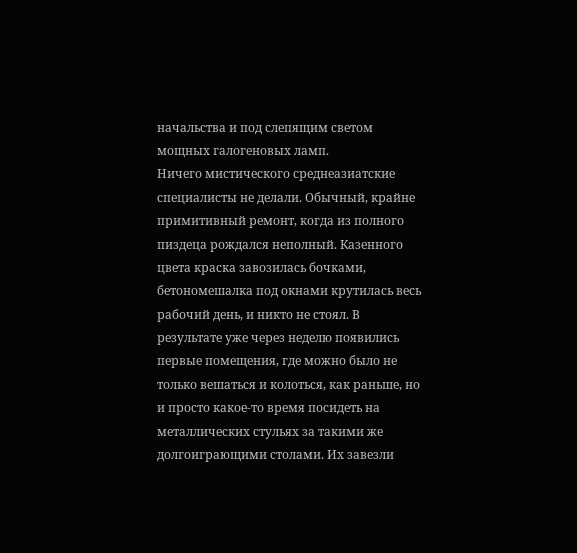начальства и под слепящим светом мощных галогеновых ламп.
Ничего мистического среднеазиатские специалисты не делали. Обычный, крайне примитивный ремонт, когда из полного пиздеца рождался неполный. Казенного цвета краска завозилась бочками, бетономешалка под окнами крутилась весь рабочий день, и никто не стоял. В результате уже через неделю появились первые помещения, где можно было не только вешаться и колоться, как раньше, но и просто какое-то время посидеть на металлических стульях за такими же долгоиграющими столами. Их завезли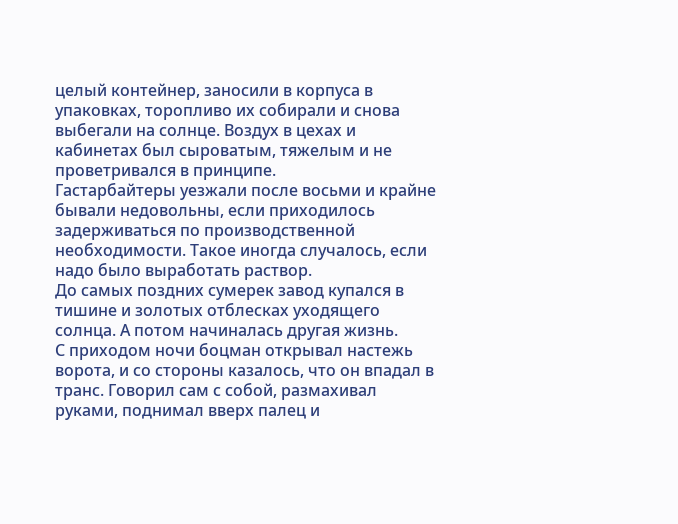целый контейнер, заносили в корпуса в упаковках, торопливо их собирали и снова выбегали на солнце. Воздух в цехах и кабинетах был сыроватым, тяжелым и не проветривался в принципе.
Гастарбайтеры уезжали после восьми и крайне бывали недовольны, если приходилось задерживаться по производственной необходимости. Такое иногда случалось, если надо было выработать раствор.
До самых поздних сумерек завод купался в тишине и золотых отблесках уходящего солнца. А потом начиналась другая жизнь.
С приходом ночи боцман открывал настежь ворота, и со стороны казалось, что он впадал в транс. Говорил сам с собой, размахивал руками, поднимал вверх палец и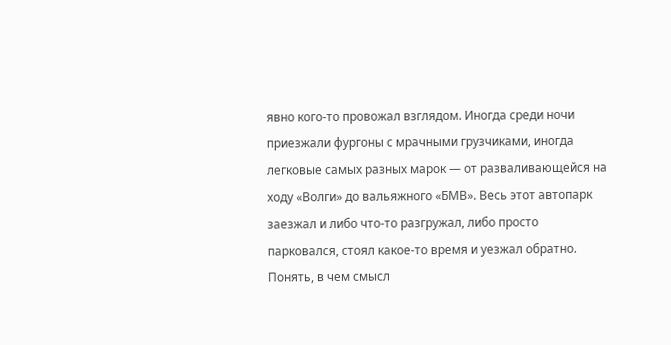явно кого-то провожал взглядом. Иногда среди ночи приезжали фургоны с мрачными грузчиками, иногда легковые самых разных марок — от разваливающейся на ходу «Волги» до вальяжного «БМВ». Весь этот автопарк заезжал и либо что-то разгружал, либо просто парковался, стоял какое-то время и уезжал обратно. Понять, в чем смысл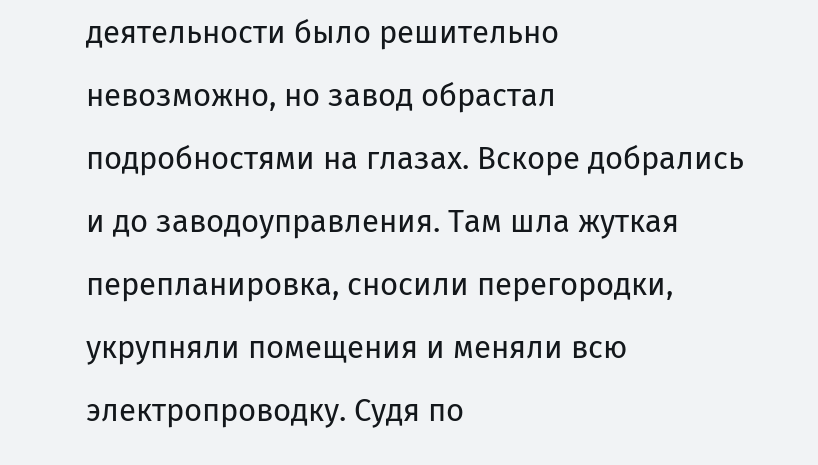деятельности было решительно невозможно, но завод обрастал подробностями на глазах. Вскоре добрались и до заводоуправления. Там шла жуткая перепланировка, сносили перегородки, укрупняли помещения и меняли всю электропроводку. Судя по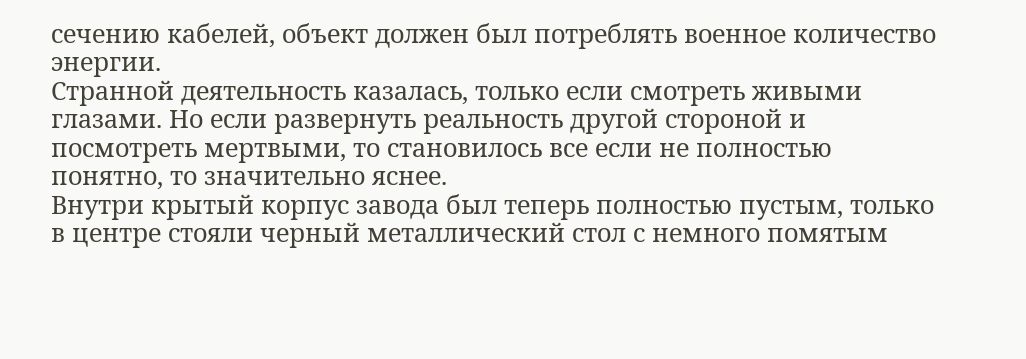сечению кабелей, объект должен был потреблять военное количество энергии.
Странной деятельность казалась, только если смотреть живыми глазами. Но если развернуть реальность другой стороной и посмотреть мертвыми, то становилось все если не полностью понятно, то значительно яснее.
Внутри крытый корпус завода был теперь полностью пустым, только в центре стояли черный металлический стол с немного помятым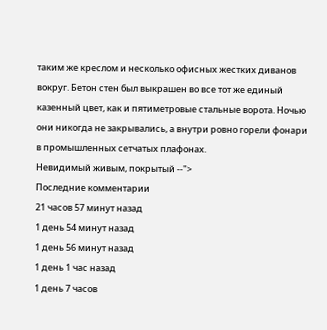таким же креслом и несколько офисных жестких диванов вокруг. Бетон стен был выкрашен во все тот же единый казенный цвет, как и пятиметровые стальные ворота. Ночью они никогда не закрывались, а внутри ровно горели фонари в промышленных сетчатых плафонах.
Невидимый живым, покрытый --">
Последние комментарии
21 часов 57 минут назад
1 день 54 минут назад
1 день 56 минут назад
1 день 1 час назад
1 день 7 часов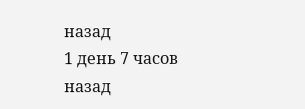назад
1 день 7 часов назад